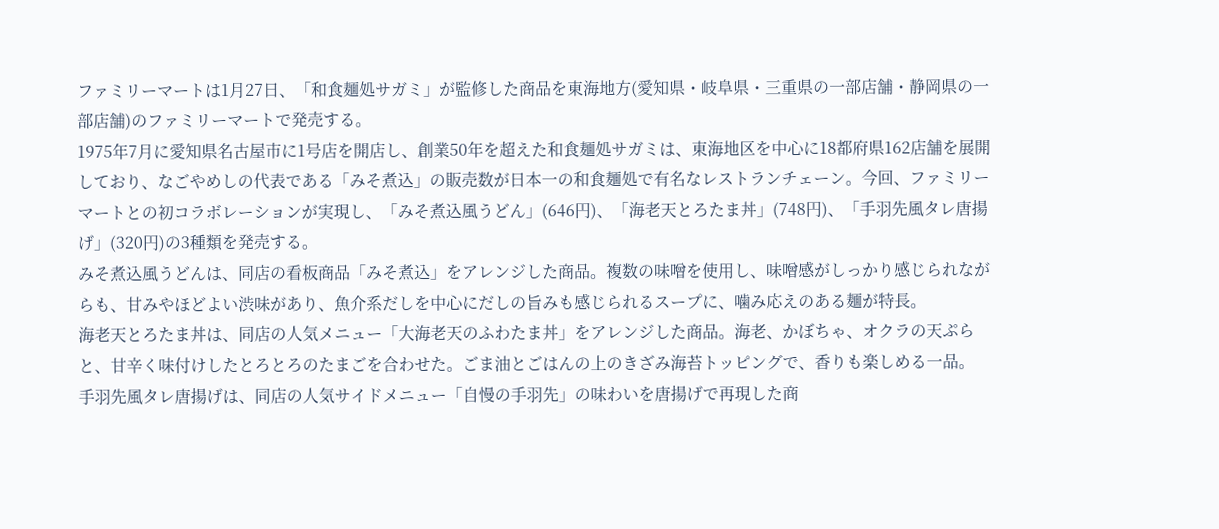ファミリーマートは1月27日、「和食麺処サガミ」が監修した商品を東海地方(愛知県・岐阜県・三重県の一部店舗・静岡県の一部店舗)のファミリーマートで発売する。
1975年7月に愛知県名古屋市に1号店を開店し、創業50年を超えた和食麺処サガミは、東海地区を中心に18都府県162店舗を展開しており、なごやめしの代表である「みそ煮込」の販売数が日本一の和食麺処で有名なレストランチェーン。今回、ファミリーマートとの初コラボレーションが実現し、「みそ煮込風うどん」(646円)、「海老天とろたま丼」(748円)、「手羽先風タレ唐揚げ」(320円)の3種類を発売する。
みそ煮込風うどんは、同店の看板商品「みそ煮込」をアレンジした商品。複数の味噌を使用し、味噌感がしっかり感じられながらも、甘みやほどよい渋味があり、魚介系だしを中心にだしの旨みも感じられるスープに、噛み応えのある麺が特長。
海老天とろたま丼は、同店の人気メニュー「大海老天のふわたま丼」をアレンジした商品。海老、かぼちゃ、オクラの天ぷらと、甘辛く味付けしたとろとろのたまごを合わせた。ごま油とごはんの上のきざみ海苔トッピングで、香りも楽しめる一品。
手羽先風タレ唐揚げは、同店の人気サイドメニュー「自慢の手羽先」の味わいを唐揚げで再現した商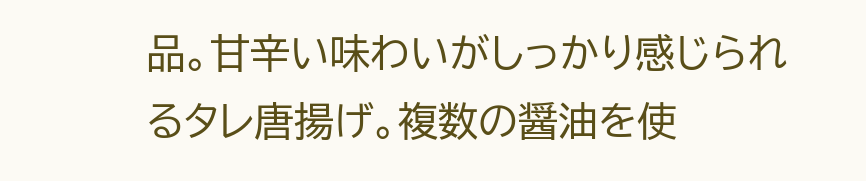品。甘辛い味わいがしっかり感じられるタレ唐揚げ。複数の醤油を使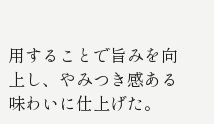用することで旨みを向上し、やみつき感ある味わいに仕上げた。